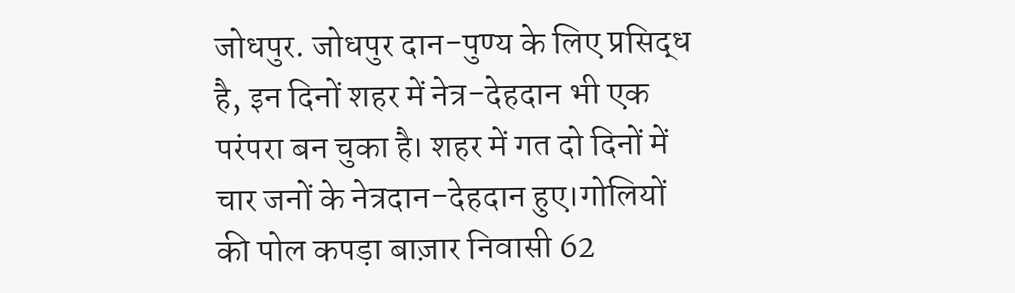जोधपुर. जोधपुर दान-पुण्य के लिए प्रसिद्ध है, इन दिनों शहर में नेत्र-देहदान भी एक परंपरा बन चुका है। शहर में गत दो दिनों में चार जनों के नेत्रदान-देहदान हुए।गोलियों की पोल कपड़ा बाज़ार निवासी 62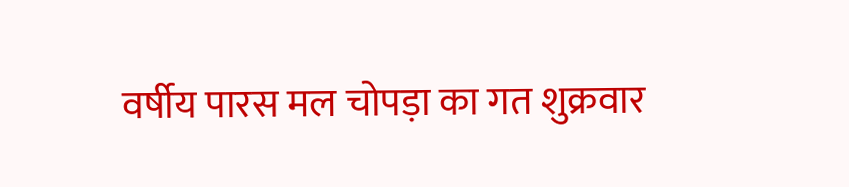वर्षीय पारस मल चोपड़ा का गत शुक्रवार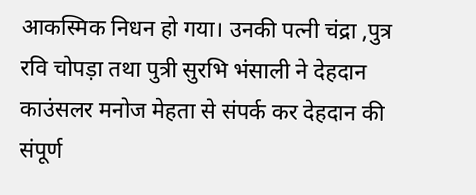आकस्मिक निधन हो गया। उनकी पत्नी चंद्रा ,पुत्र रवि चोपड़ा तथा पुत्री सुरभि भंसाली ने देहदान काउंसलर मनोज मेहता से संपर्क कर देहदान की संपूर्ण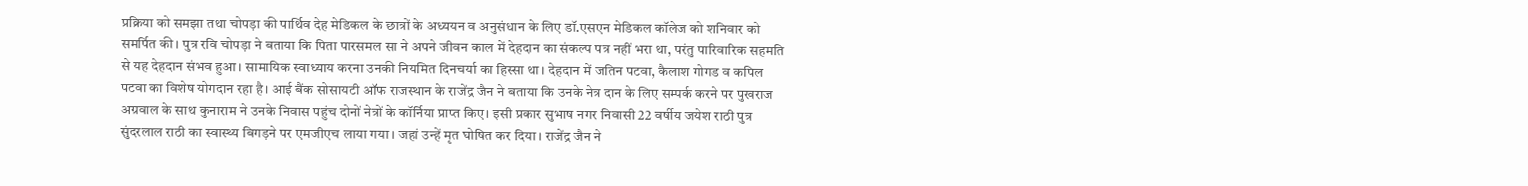प्रक्रिया को समझा तथा चोपड़ा की पार्थिव देह मेडिकल के छात्रों के अध्ययन व अनुसंधान के लिए डॉ.एसएन मेडिकल कॉलेज को शनिवार को समर्पित की। पुत्र रवि चोपड़ा ने बताया कि पिता पारसमल सा ने अपने जीवन काल में देहदान का संकल्प पत्र नहीं भरा था, परंतु पारिवारिक सहमति से यह देहदान संभव हुआ। सामायिक स्वाध्याय करना उनकी नियमित दिनचर्या का हिस्सा था। देहदान में जतिन पटवा, कैलाश गोगड व कपिल पटवा का विशेष योगदान रहा है। आई बैंक सोसायटी ऑफ राजस्थान के राजेंद्र जैन ने बताया कि उनके नेत्र दान के लिए सम्पर्क करने पर पुखराज अग्रवाल के साथ कुनाराम ने उनके निवास पहुंच दोनों नेत्रों के कॉर्निया प्राप्त किए। इसी प्रकार सुभाष नगर निवासी 22 वर्षीय जयेश राठी पुत्र सुंदरलाल राठी का स्वास्थ्य बिगड़ने पर एमजीएच लाया गया। जहां उन्हें मृत घोषित कर दिया। राजेंद्र जैन ने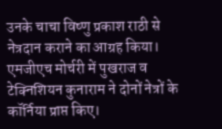उनके चाचा विष्णु प्रकाश राठी से नेत्रदान कराने का आग्रह किया। एमजीएच मोर्चरी में पुखराज व टेक्निशियन कुनाराम ने दोनों नेत्रों के कॉर्निया प्राप्त किए।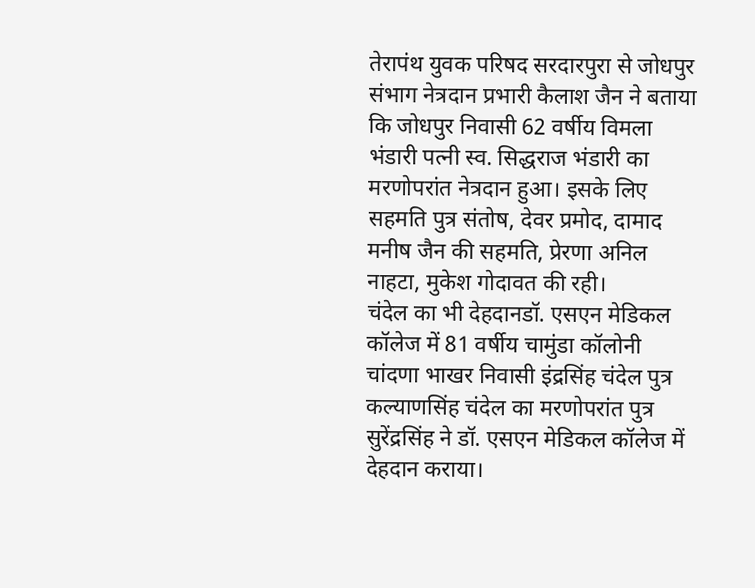तेरापंथ युवक परिषद सरदारपुरा से जोधपुर संभाग नेत्रदान प्रभारी कैलाश जैन ने बताया कि जोधपुर निवासी 62 वर्षीय विमला भंडारी पत्नी स्व. सिद्धराज भंडारी का मरणोपरांत नेत्रदान हुआ। इसके लिए सहमति पुत्र संतोष, देवर प्रमोद, दामाद मनीष जैन की सहमति, प्रेरणा अनिल नाहटा, मुकेश गोदावत की रही।
चंदेल का भी देहदानडॉ. एसएन मेडिकल कॉलेज में 81 वर्षीय चामुंडा कॉलोनी चांदणा भाखर निवासी इंद्रसिंह चंदेल पुत्र कल्याणसिंह चंदेल का मरणोपरांत पुत्र सुरेंद्रसिंह ने डॉ. एसएन मेडिकल कॉलेज में देहदान कराया।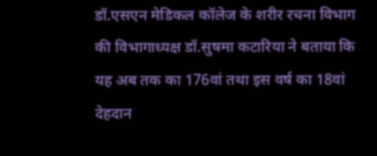डॉ.एसएन मेडिकल कॉलेज के शरीर रचना विभाग की विभागाध्यक्ष डॉ.सुषमा कटारिया ने बताया कि यह अब तक का 176वां तथा इस वर्ष का 18वां देहदान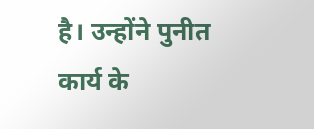है। उन्होंने पुनीत कार्य के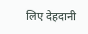लिए देहदानी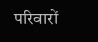परिवारों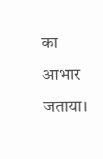का आभार जताया।